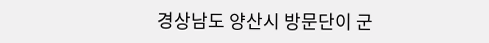경상남도 양산시 방문단이 군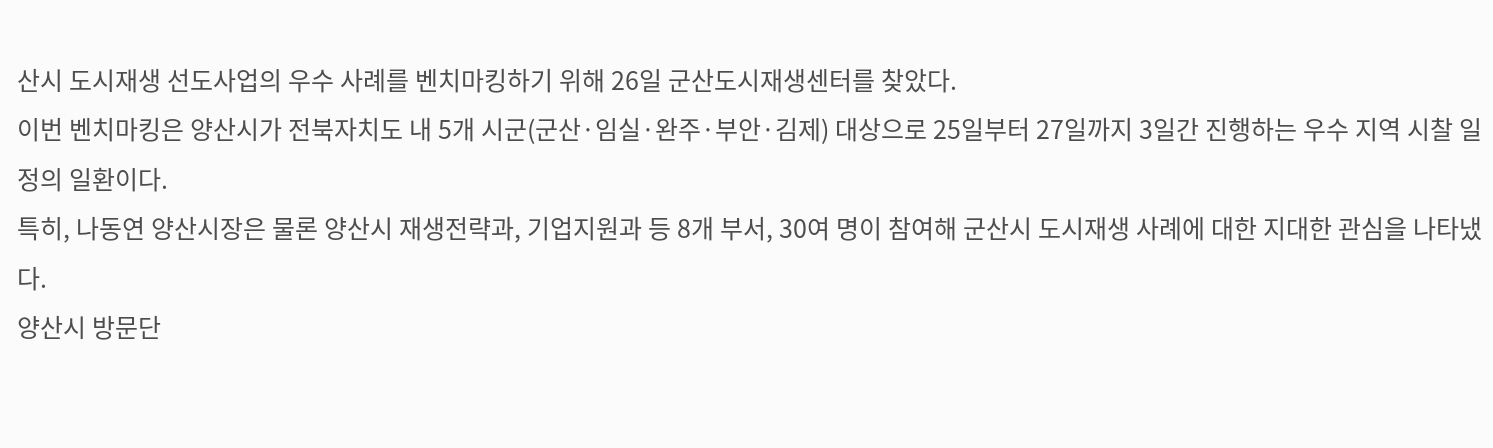산시 도시재생 선도사업의 우수 사례를 벤치마킹하기 위해 26일 군산도시재생센터를 찾았다.
이번 벤치마킹은 양산시가 전북자치도 내 5개 시군(군산·임실·완주·부안·김제) 대상으로 25일부터 27일까지 3일간 진행하는 우수 지역 시찰 일정의 일환이다.
특히, 나동연 양산시장은 물론 양산시 재생전략과, 기업지원과 등 8개 부서, 30여 명이 참여해 군산시 도시재생 사례에 대한 지대한 관심을 나타냈다.
양산시 방문단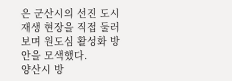은 군산시의 선진 도시재생 현장을 직접 둘러보며 원도심 활성화 방안을 모색했다.
양산시 방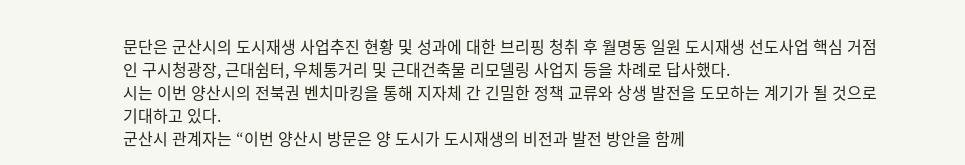문단은 군산시의 도시재생 사업추진 현황 및 성과에 대한 브리핑 청취 후 월명동 일원 도시재생 선도사업 핵심 거점인 구시청광장, 근대쉼터, 우체통거리 및 근대건축물 리모델링 사업지 등을 차례로 답사했다.
시는 이번 양산시의 전북권 벤치마킹을 통해 지자체 간 긴밀한 정책 교류와 상생 발전을 도모하는 계기가 될 것으로 기대하고 있다.
군산시 관계자는 “이번 양산시 방문은 양 도시가 도시재생의 비전과 발전 방안을 함께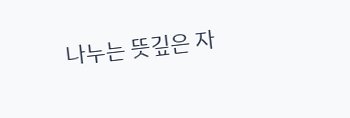나누는 뜻깊은 자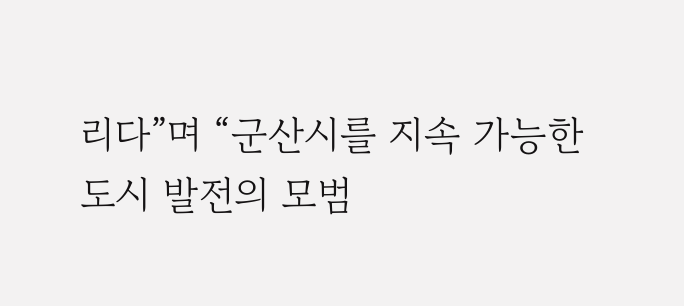리다”며 “군산시를 지속 가능한 도시 발전의 모범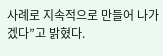사례로 지속적으로 만들어 나가겠다”고 밝혔다.